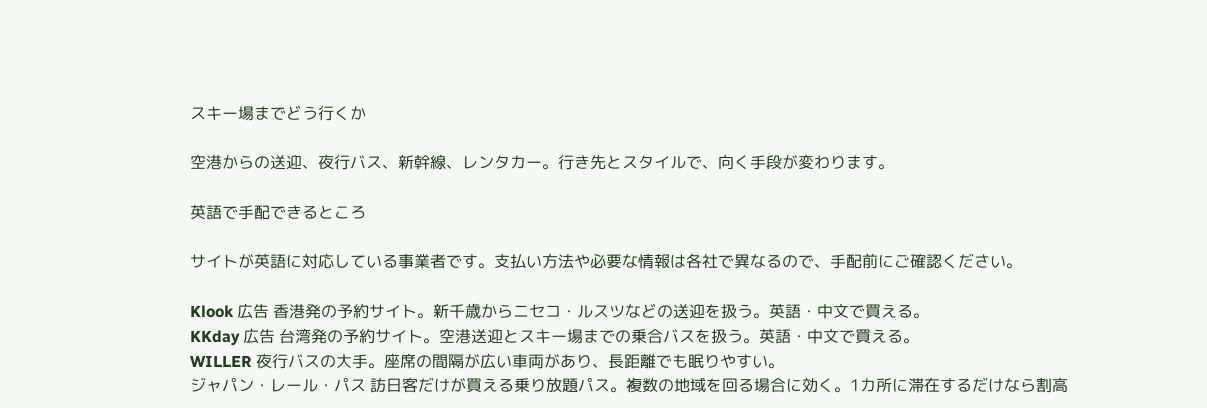スキー場までどう行くか

空港からの送迎、夜行バス、新幹線、レンタカー。行き先とスタイルで、向く手段が変わります。

英語で手配できるところ

サイトが英語に対応している事業者です。支払い方法や必要な情報は各社で異なるので、手配前にご確認ください。

Klook 広告 香港発の予約サイト。新千歳からニセコ・ルスツなどの送迎を扱う。英語・中文で買える。
KKday 広告 台湾発の予約サイト。空港送迎とスキー場までの乗合バスを扱う。英語・中文で買える。
WILLER 夜行バスの大手。座席の間隔が広い車両があり、長距離でも眠りやすい。
ジャパン・レール・パス 訪日客だけが買える乗り放題パス。複数の地域を回る場合に効く。1カ所に滞在するだけなら割高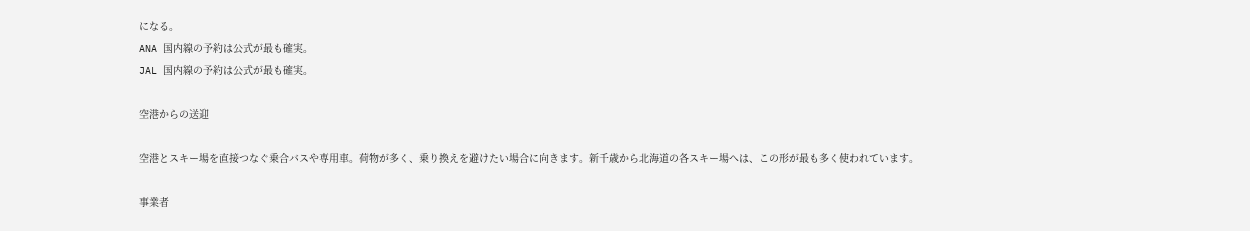になる。
ANA 国内線の予約は公式が最も確実。
JAL 国内線の予約は公式が最も確実。

空港からの送迎

空港とスキー場を直接つなぐ乗合バスや専用車。荷物が多く、乗り換えを避けたい場合に向きます。新千歳から北海道の各スキー場へは、この形が最も多く使われています。

事業者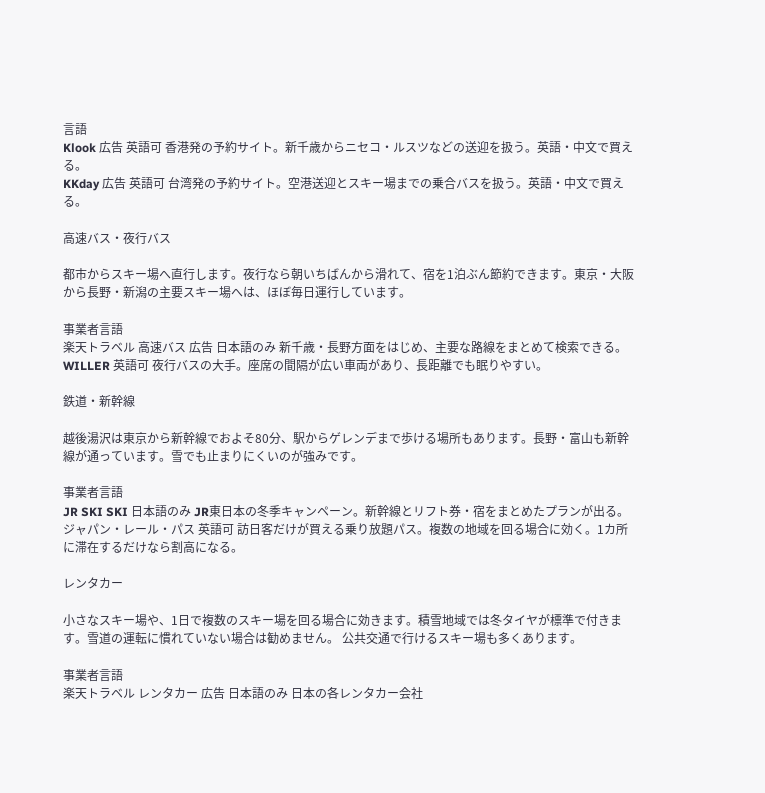言語
Klook 広告 英語可 香港発の予約サイト。新千歳からニセコ・ルスツなどの送迎を扱う。英語・中文で買える。
KKday 広告 英語可 台湾発の予約サイト。空港送迎とスキー場までの乗合バスを扱う。英語・中文で買える。

高速バス・夜行バス

都市からスキー場へ直行します。夜行なら朝いちばんから滑れて、宿を1泊ぶん節約できます。東京・大阪から長野・新潟の主要スキー場へは、ほぼ毎日運行しています。

事業者言語
楽天トラベル 高速バス 広告 日本語のみ 新千歳・長野方面をはじめ、主要な路線をまとめて検索できる。
WILLER 英語可 夜行バスの大手。座席の間隔が広い車両があり、長距離でも眠りやすい。

鉄道・新幹線

越後湯沢は東京から新幹線でおよそ80分、駅からゲレンデまで歩ける場所もあります。長野・富山も新幹線が通っています。雪でも止まりにくいのが強みです。

事業者言語
JR SKI SKI 日本語のみ JR東日本の冬季キャンペーン。新幹線とリフト券・宿をまとめたプランが出る。
ジャパン・レール・パス 英語可 訪日客だけが買える乗り放題パス。複数の地域を回る場合に効く。1カ所に滞在するだけなら割高になる。

レンタカー

小さなスキー場や、1日で複数のスキー場を回る場合に効きます。積雪地域では冬タイヤが標準で付きます。雪道の運転に慣れていない場合は勧めません。 公共交通で行けるスキー場も多くあります。

事業者言語
楽天トラベル レンタカー 広告 日本語のみ 日本の各レンタカー会社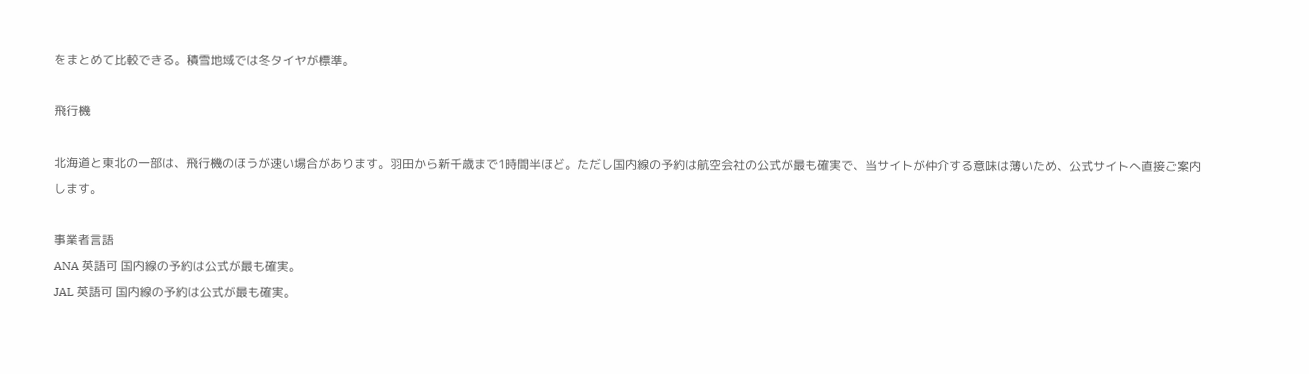をまとめて比較できる。積雪地域では冬タイヤが標準。

飛行機

北海道と東北の一部は、飛行機のほうが速い場合があります。羽田から新千歳まで1時間半ほど。ただし国内線の予約は航空会社の公式が最も確実で、当サイトが仲介する意味は薄いため、公式サイトへ直接ご案内します。

事業者言語
ANA 英語可 国内線の予約は公式が最も確実。
JAL 英語可 国内線の予約は公式が最も確実。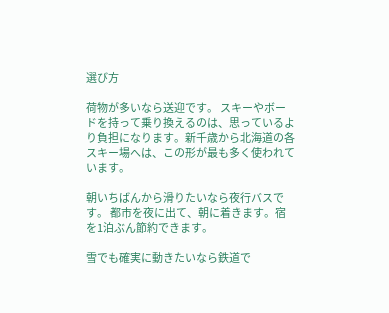選び方

荷物が多いなら送迎です。 スキーやボードを持って乗り換えるのは、思っているより負担になります。新千歳から北海道の各スキー場へは、この形が最も多く使われています。

朝いちばんから滑りたいなら夜行バスです。 都市を夜に出て、朝に着きます。宿を1泊ぶん節約できます。

雪でも確実に動きたいなら鉄道で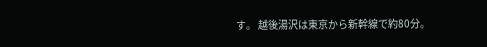す。 越後湯沢は東京から新幹線で約80分。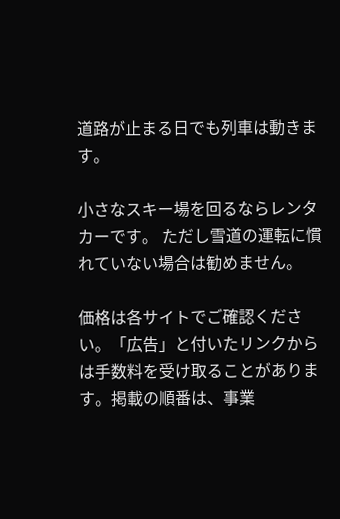道路が止まる日でも列車は動きます。

小さなスキー場を回るならレンタカーです。 ただし雪道の運転に慣れていない場合は勧めません。

価格は各サイトでご確認ください。「広告」と付いたリンクからは手数料を受け取ることがあります。掲載の順番は、事業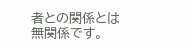者との関係とは無関係です。